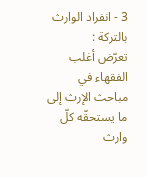3 - انفراد الوارث بالتركة :
تعرّض أغلب الفقهاء في مباحث الإرث إلى ما يستحقّه كلّ وارث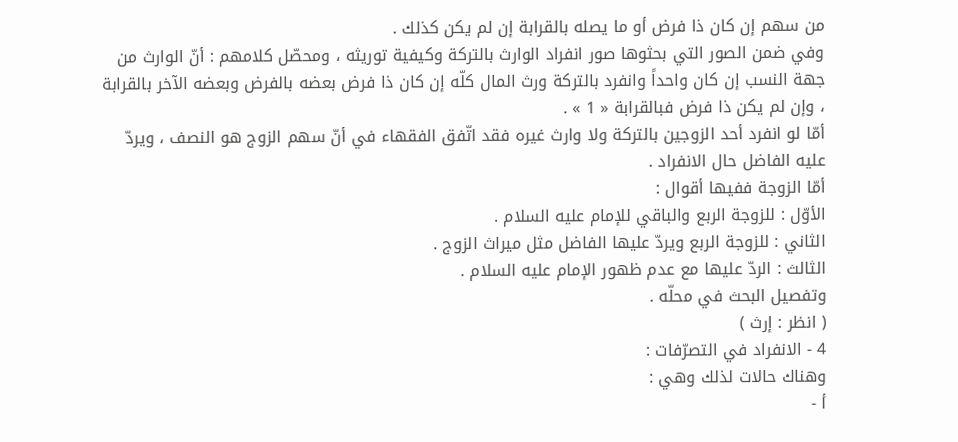من سهم إن كان ذا فرض أو ما يصله بالقرابة إن لم يكن كذلك .
وفي ضمن الصور التي بحثوها صور انفراد الوارث بالتركة وكيفية توريثه ، ومحصّل كلامهم : أنّ الوارث من جهة النسب إن كان واحداً وانفرد بالتركة ورث المال كلّه إن كان ذا فرض بعضه بالفرض وبعضه الآخر بالقرابة ، وإن لم يكن ذا فرض فبالقرابة « 1 » .
أمّا لو انفرد أحد الزوجين بالتركة ولا وارث غيره فقد اتّفق الفقهاء في أنّ سهم الزوج هو النصف ، ويردّ عليه الفاضل حال الانفراد .
أمّا الزوجة ففيها أقوال :
الأوّل : للزوجة الربع والباقي للإمام عليه السلام .
الثاني : للزوجة الربع ويردّ عليها الفاضل مثل ميراث الزوج .
الثالث : الردّ عليها مع عدم ظهور الإمام عليه السلام .
وتفصيل البحث في محلّه .
( انظر : إرث )
4 - الانفراد في التصرّفات :
وهناك حالات لذلك وهي :
أ -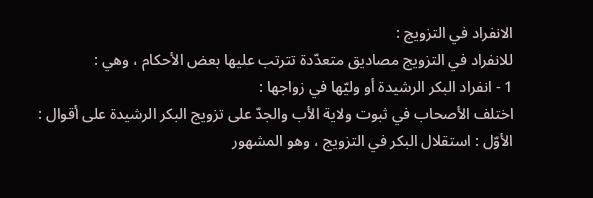الانفراد في التزويج :
للانفراد في التزويج مصاديق متعدّدة تترتب عليها بعض الأحكام ، وهي :
1 - انفراد البكر الرشيدة أو وليّها في زواجها :
اختلف الأصحاب في ثبوت ولاية الأب والجدّ على تزويج البكر الرشيدة على أقوال :
الأوّل : استقلال البكر في التزويج ، وهو المشهور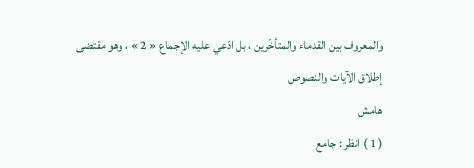والمعروف بين القدماء والمتأخّرين ، بل ادّعي عليه الإجماع « 2 » ، وهو مقتضى إطلاق الآيات والنصوص
هامش
( 1 ) انظر : جامع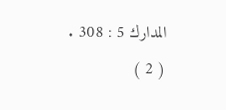المدارك 5 : 308 .
( 2 )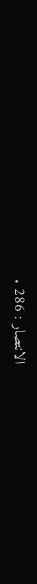الانتصار : 286 .